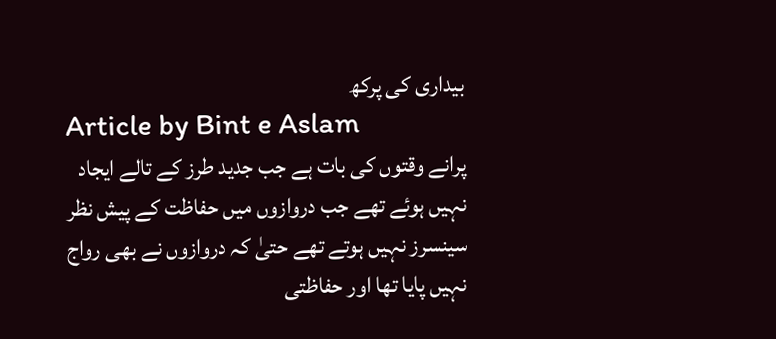بیداری کی پرکھ
Article by Bint e Aslam
پرانے وقتوں کی بات ہے جب جدید طرز کے تالے ایجاد نہیں ہوئے تھے جب دروازوں میں حفاظت کے پیش نظر سینسرز نہیں ہوتے تھے حتیٰ کہ دروازوں نے بھی رواج نہیں پایا تھا اور حفاظتی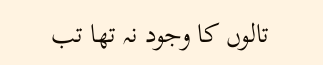تالوں کا وجود نہ تھا تب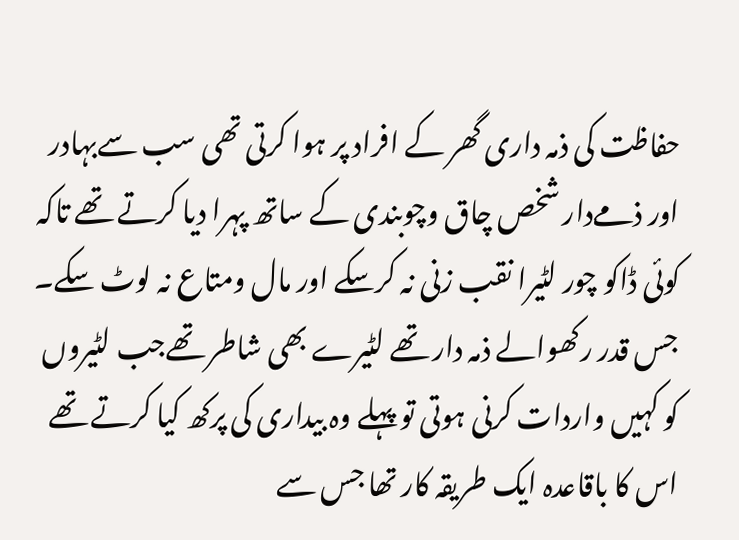حفاظت کی ذمہ داری گھر کے افراد پر ہوا کرتی تھی سب سےبہادر اور ذمےدار شخص چاق وچوبندی کے ساتھ پہرا دیا کرتے تھے تاکہ کوئی ڈاکو چور لٹیرا نقب زنی نہ کرسکے اور مال ومتاع نہ لوٹ سکے۔ جس قدر رکھوالے ذمہ دار تھے لٹیرے بھی شاطر تھےجب لٹیروں کو کہیں واردات کرنی ہوتی تو پہلے وہ بیداری کی پرکھ کیا کرتے تھے اس کا باقاعدہ ایک طریقہ کار تھا جس سے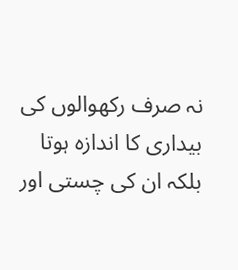نہ صرف رکھوالوں کی بیداری کا اندازہ ہوتا بلکہ ان کی چستی اور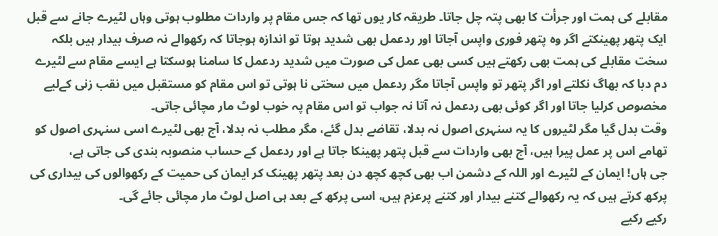مقابلے کی ہمت اور جرأت کا بھی پتہ چل جاتا۔ طریقہ کار یوں تھا کہ جس مقام پر واردات مطلوب ہوتی وہاں لٹیرے جانے سے قبل ایک پتھر پھینکتے اگر وہ پتھر فوری واپس آجاتا اور ردعمل بھی شدید ہوتا تو اندازہ ہوجاتا کہ رکھوالے نہ صرف بیدار ہیں بلکہ سخت مقابلے کی ہمت بھی رکھتے ہیں کسی بھی عمل کی صورت میں شدید ردعمل کا سامنا ہوسکتا ہے ایسے مقام سے لٹیرے دم دبا کہ بھاگ نکلتے اور اگر پتھر تو واپس آجاتا مگر ردعمل میں سختی نا ہوتی تو اس مقام کو مستقبل میں نقب زنی کےلیے مخصوص کرلیا جاتا اور اگر کوئی بھی ردعمل نہ آتا نہ جواب تو اس مقام پہ خوب لوٹ مار مچائی جاتی۔
وقت بدل گیا مگر لٹیروں کا یہ سنہری اصول نہ بدلا، تقاضے بدل گئے، مگر مطلب نہ بدلا، آج بھی لٹیرے اسی سنہری اصول کو تھامے اس پر عمل پیرا ہیں، آج بھی واردات سے قبل پتھر پھینکا جاتا ہے اور ردعمل کے حساب منصوبہ بندی کی جاتی ہے،
جی ہاں! ایمان کے لٹیرے اور اللہ کے دشمن اب بھی کچھ کچھ دن بعد پتھر پھینک کر ایمان کی حمیت کے رکھوالوں کی بیداری کی پرکھ کرتے ہیں کہ یہ رکھوالے کتنے بیدار اور کتنے پرعزم ہیں، اسی پرکھ کے بعد ہی اصل لوٹ مار مچائی جائے گی۔
رکیے رکیے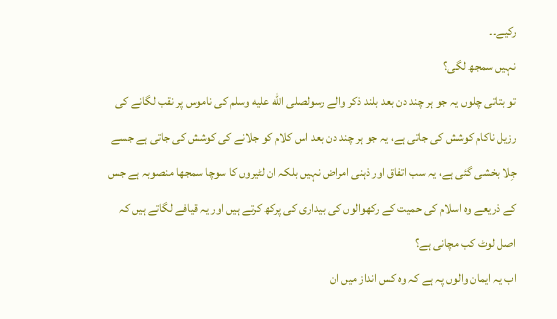رکیے۔۔
نہیں سمجھ لگی؟
تو بتاتی چلوں یہ جو ہر چند دن بعد بلند ذکر والے رسولصلى الله عليه وسلم کی ناموس پر نقب لگانے کی رزیل ناکام کوشش کی جاتی ہے، یہ جو ہر چند دن بعد اس کلام کو جلانے کی کوشش کی جاتی ہے جسے جِلا بخشی گئی ہے، یہ سب اتفاق اور ذہنی امراض نہیں بلکہ ان لٹیروں کا سوچا سمجھا منصوبہ ہے جس کے ذریعے وہ اسلام کی حمیت کے رکھوالوں کی بیداری کی پرکھ کرتے ہیں اور یہ قیافے لگاتے ہیں کہ اصل لوٹ کب مچانی ہے؟
اب یہ ایمان والوں پہ ہے کہ وہ کس انداز میں ان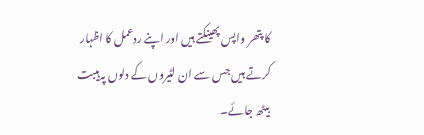کا پتھر واپس پھینکتے ہیں اور اپنے ردعمل کا اظہار کرتے ہیں جس سے ان لٹیروں کے دلوں پہ ہیبت بیٹھ جائے۔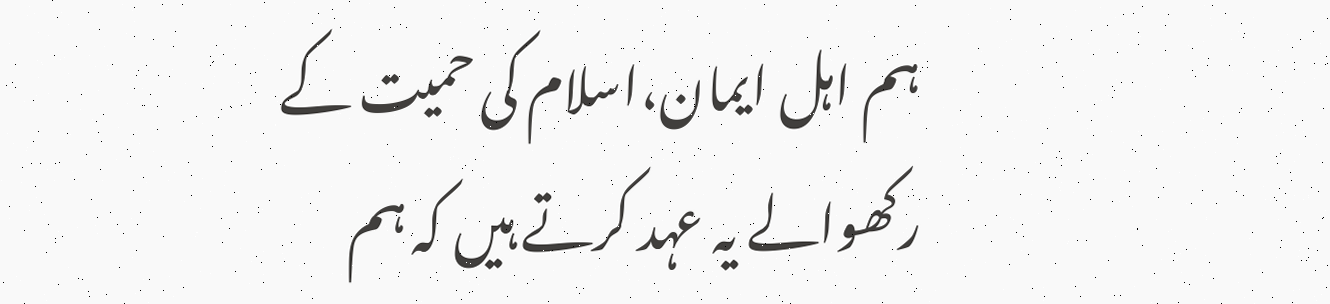ہم اہل ایمان،اسلام کی حمیت کے رکھوالے یہ عہد کرتے ہیں کہ ہم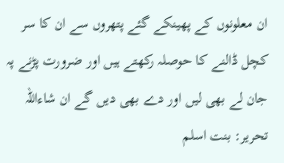ان معلونوں کے پھینکے گئے پتھروں سے ان کا سر کچل ڈالنے کا حوصلہ رکھتے ہیں اور ضرورت پڑنے پہ جان لے بھی لیں اور دے بھی دیں گے ان شاءاللہ
تحریر: بنت اسلم